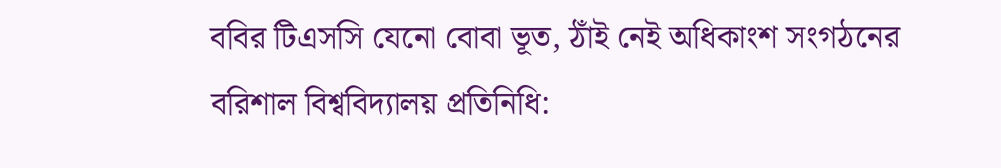ববির টিএসসি যেনো বোবা ভূত, ঠাঁই নেই অধিকাংশ সংগঠনের
বরিশাল বিশ্ববিদ্যালয় প্রতিনিধি: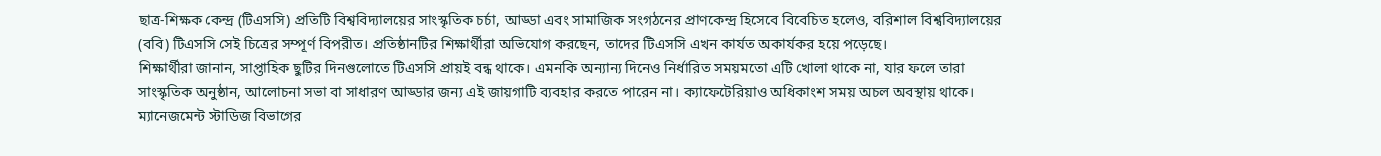ছাত্র-শিক্ষক কেন্দ্র (টিএসসি) প্রতিটি বিশ্ববিদ্যালয়ের সাংস্কৃতিক চর্চা, আড্ডা এবং সামাজিক সংগঠনের প্রাণকেন্দ্র হিসেবে বিবেচিত হলেও, বরিশাল বিশ্ববিদ্যালয়ের (ববি) টিএসসি সেই চিত্রের সম্পূর্ণ বিপরীত। প্রতিষ্ঠানটির শিক্ষার্থীরা অভিযোগ করছেন, তাদের টিএসসি এখন কার্যত অকার্যকর হয়ে পড়েছে।
শিক্ষার্থীরা জানান, সাপ্তাহিক ছুটির দিনগুলোতে টিএসসি প্রায়ই বন্ধ থাকে। এমনকি অন্যান্য দিনেও নির্ধারিত সময়মতো এটি খোলা থাকে না, যার ফলে তারা সাংস্কৃতিক অনুষ্ঠান, আলোচনা সভা বা সাধারণ আড্ডার জন্য এই জায়গাটি ব্যবহার করতে পারেন না। ক্যাফেটেরিয়াও অধিকাংশ সময় অচল অবস্থায় থাকে।
ম্যানেজমেন্ট স্টাডিজ বিভাগের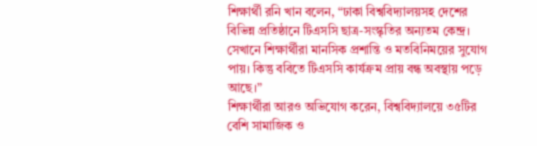শিক্ষার্থী রনি খান বলেন, “ঢাকা বিশ্ববিদ্যালয়সহ দেশের বিভিন্ন প্রতিষ্ঠানে টিএসসি ছাত্র-সংস্কৃতির অন্যতম কেন্দ্র। সেখানে শিক্ষার্থীরা মানসিক প্রশান্তি ও মতবিনিময়ের সুযোগ পায়। কিন্তু ববিতে টিএসসি কার্যক্রম প্রায় বন্ধ অবস্থায় পড়ে আছে।”
শিক্ষার্থীরা আরও অভিযোগ করেন, বিশ্ববিদ্যালয়ে ৩৫টির বেশি সামাজিক ও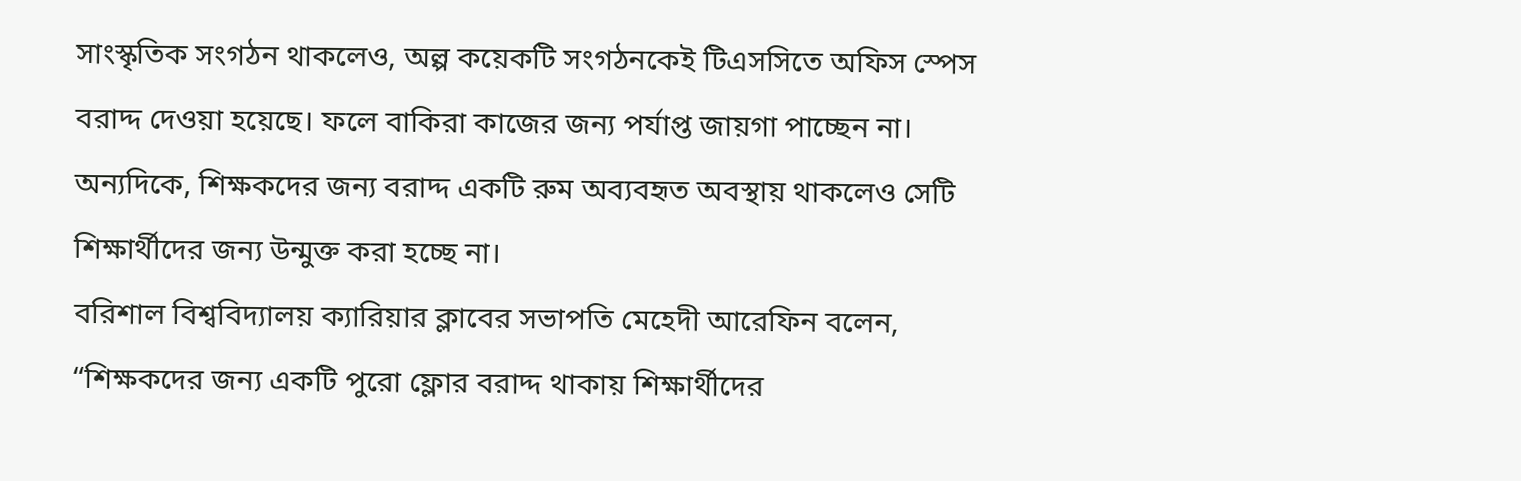সাংস্কৃতিক সংগঠন থাকলেও, অল্প কয়েকটি সংগঠনকেই টিএসসিতে অফিস স্পেস বরাদ্দ দেওয়া হয়েছে। ফলে বাকিরা কাজের জন্য পর্যাপ্ত জায়গা পাচ্ছেন না। অন্যদিকে, শিক্ষকদের জন্য বরাদ্দ একটি রুম অব্যবহৃত অবস্থায় থাকলেও সেটি শিক্ষার্থীদের জন্য উন্মুক্ত করা হচ্ছে না।
বরিশাল বিশ্ববিদ্যালয় ক্যারিয়ার ক্লাবের সভাপতি মেহেদী আরেফিন বলেন, “শিক্ষকদের জন্য একটি পুরো ফ্লোর বরাদ্দ থাকায় শিক্ষার্থীদের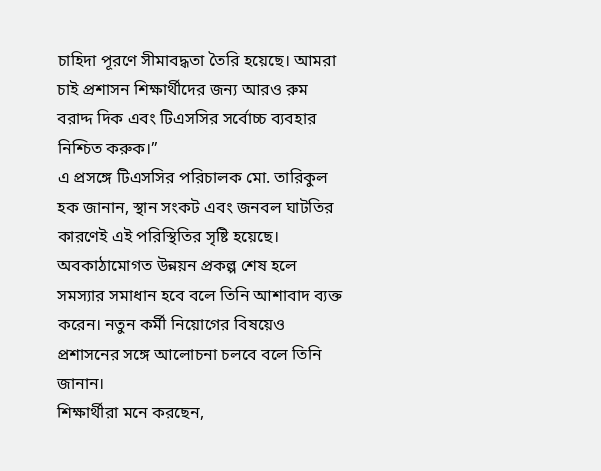চাহিদা পূরণে সীমাবদ্ধতা তৈরি হয়েছে। আমরা চাই প্রশাসন শিক্ষার্থীদের জন্য আরও রুম বরাদ্দ দিক এবং টিএসসির সর্বোচ্চ ব্যবহার নিশ্চিত করুক।”
এ প্রসঙ্গে টিএসসির পরিচালক মো. তারিকুল হক জানান, স্থান সংকট এবং জনবল ঘাটতির কারণেই এই পরিস্থিতির সৃষ্টি হয়েছে। অবকাঠামোগত উন্নয়ন প্রকল্প শেষ হলে সমস্যার সমাধান হবে বলে তিনি আশাবাদ ব্যক্ত করেন। নতুন কর্মী নিয়োগের বিষয়েও প্রশাসনের সঙ্গে আলোচনা চলবে বলে তিনি জানান।
শিক্ষার্থীরা মনে করছেন,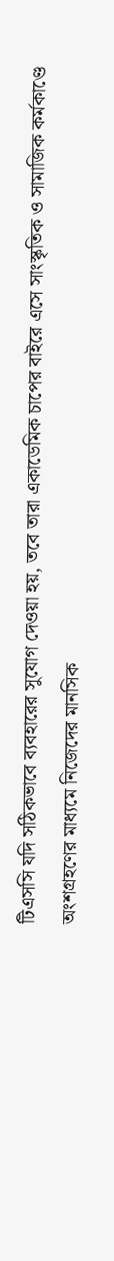টিএসসি যদি সঠিকভাবে ব্যবহারের সুযোগ দেওয়া হয়, তবে তারা একাডেমিক চাপের বাইরে এসে সাংস্কৃতিক ও সামাজিক কর্মকাণ্ডে অংশগ্রহণের মাধ্যমে নিজেদের মানসিক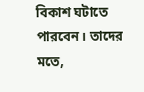বিকাশ ঘটাতে পারবেন। তাদের মতে,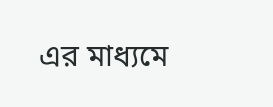এর মাধ্যমে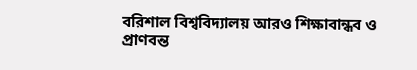বরিশাল বিশ্ববিদ্যালয় আরও শিক্ষাবান্ধব ও প্রাণবন্ত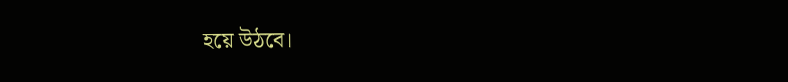হয়ে উঠবে।